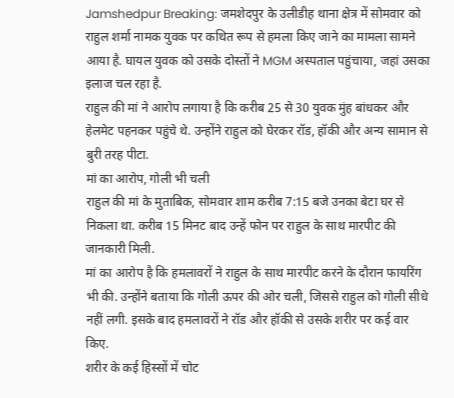Jamshedpur Breaking: जमशेदपुर के उलीडीह थाना क्षेत्र में सोमवार को राहुल शर्मा नामक युवक पर कथित रूप से हमला किए जाने का मामला सामने आया है. घायल युवक को उसके दोस्तों ने MGM अस्पताल पहुंचाया, जहां उसका इलाज चल रहा है.
राहुल की मां ने आरोप लगाया है कि करीब 25 से 30 युवक मुंह बांधकर और हेलमेट पहनकर पहुंचे थे. उन्होंने राहुल को घेरकर रॉड, हॉकी और अन्य सामान से बुरी तरह पीटा.
मां का आरोप, गोली भी चली
राहुल की मां के मुताबिक, सोमवार शाम करीब 7:15 बजे उनका बेटा घर से निकला था. करीब 15 मिनट बाद उन्हें फोन पर राहुल के साथ मारपीट की जानकारी मिली.
मां का आरोप है कि हमलावरों ने राहुल के साथ मारपीट करने के दौरान फायरिंग भी की. उन्होंने बताया कि गोली ऊपर की ओर चली, जिससे राहुल को गोली सीधे नहीं लगी. इसके बाद हमलावरों ने रॉड और हॉकी से उसके शरीर पर कई वार किए.
शरीर के कई हिस्सों में चोट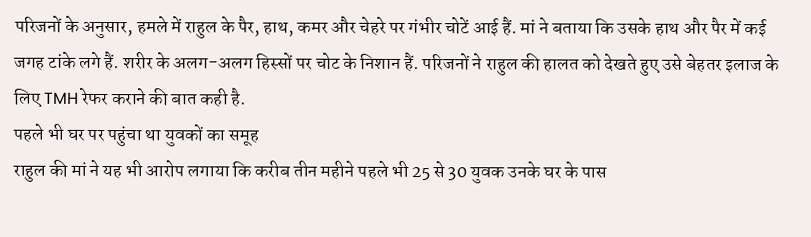परिजनों के अनुसार, हमले में राहुल के पैर, हाथ, कमर और चेहरे पर गंभीर चोटें आई हैं. मां ने बताया कि उसके हाथ और पैर में कई जगह टांके लगे हैं. शरीर के अलग-अलग हिस्सों पर चोट के निशान हैं. परिजनों ने राहुल की हालत को देखते हुए उसे बेहतर इलाज के लिए TMH रेफर कराने की बात कही है.
पहले भी घर पर पहुंचा था युवकों का समूह
राहुल की मां ने यह भी आरोप लगाया कि करीब तीन महीने पहले भी 25 से 30 युवक उनके घर के पास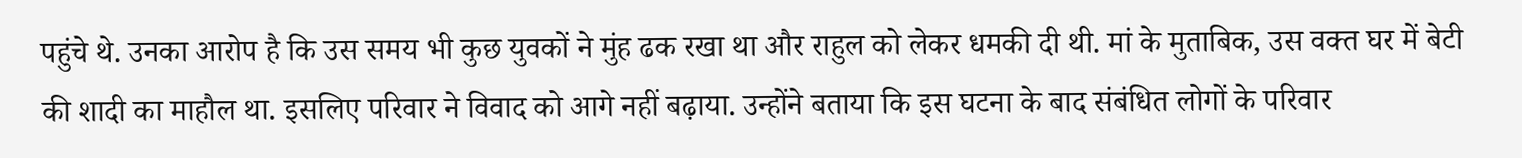पहुंचे थे. उनका आरोप है कि उस समय भी कुछ युवकों ने मुंह ढक रखा था और राहुल को लेकर धमकी दी थी. मां के मुताबिक, उस वक्त घर में बेटी की शादी का माहौल था. इसलिए परिवार ने विवाद को आगे नहीं बढ़ाया. उन्होंने बताया कि इस घटना के बाद संबंधित लोगों के परिवार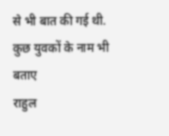से भी बात की गई थी.
कुछ युवकों के नाम भी बताए
राहुल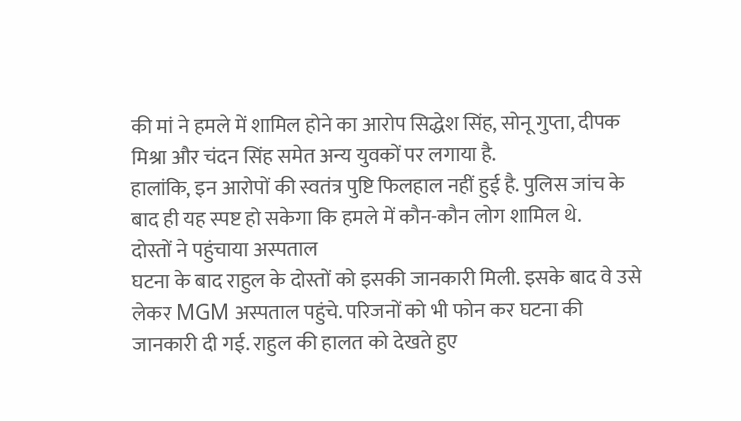की मां ने हमले में शामिल होने का आरोप सिद्धेश सिंह, सोनू गुप्ता, दीपक मिश्रा और चंदन सिंह समेत अन्य युवकों पर लगाया है.
हालांकि, इन आरोपों की स्वतंत्र पुष्टि फिलहाल नहीं हुई है. पुलिस जांच के बाद ही यह स्पष्ट हो सकेगा कि हमले में कौन-कौन लोग शामिल थे.
दोस्तों ने पहुंचाया अस्पताल
घटना के बाद राहुल के दोस्तों को इसकी जानकारी मिली. इसके बाद वे उसे लेकर MGM अस्पताल पहुंचे. परिजनों को भी फोन कर घटना की जानकारी दी गई. राहुल की हालत को देखते हुए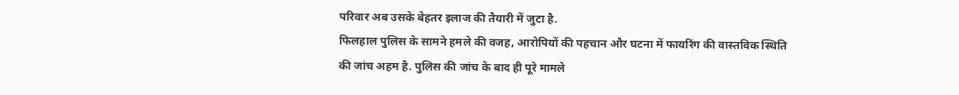परिवार अब उसके बेहतर इलाज की तैयारी में जुटा है.
फिलहाल पुलिस के सामने हमले की वजह, आरोपियों की पहचान और घटना में फायरिंग की वास्तविक स्थिति की जांच अहम है. पुलिस की जांच के बाद ही पूरे मामले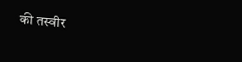की तस्वीर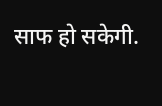साफ हो सकेगी.